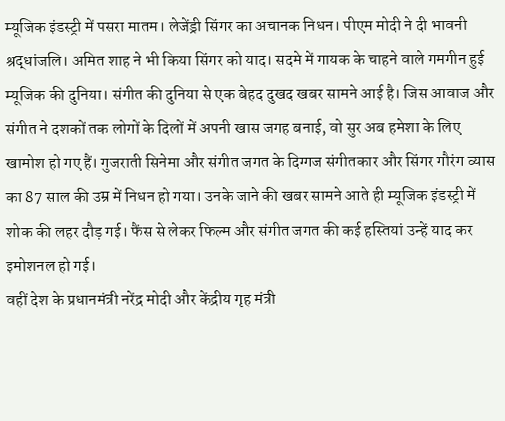म्यूजिक इंडस्ट्री में पसरा मातम। लेजेंड्री सिंगर का अचानक निधन। पीएम मोदी ने दी भावनी श्रद्धांजलि। अमित शाह ने भी किया सिंगर को याद। सदमे में गायक के चाहने वाले गमगीन हुई म्यूजिक की दुनिया। संगीत की दुनिया से एक बेहद दुखद खबर सामने आई है। जिस आवाज और संगीत ने दशकों तक लोगों के दिलों में अपनी खास जगह बनाई, वो सुर अब हमेशा के लिए खामोश हो गए हैं। गुजराती सिनेमा और संगीत जगत के दिग्गज संगीतकार और सिंगर गौरंग व्यास का 87 साल की उम्र में निधन हो गया। उनके जाने की खबर सामने आते ही म्यूजिक इंडस्ट्री में शोक की लहर दौड़ गई। फैंस से लेकर फिल्म और संगीत जगत की कई हस्तियां उन्हें याद कर इमोशनल हो गई।
वहीं देश के प्रधानमंत्री नरेंद्र मोदी और केंद्रीय गृह मंत्री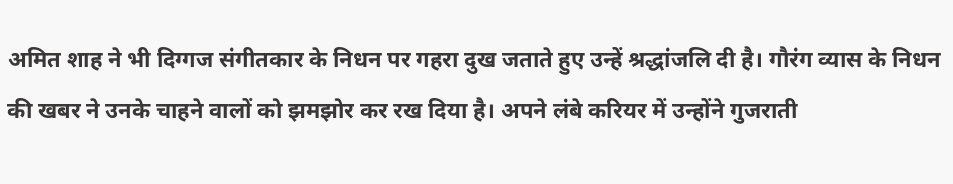अमित शाह ने भी दिग्गज संगीतकार के निधन पर गहरा दुख जताते हुए उन्हें श्रद्धांजलि दी है। गौरंग व्यास के निधन की खबर ने उनके चाहने वालों को झमझोर कर रख दिया है। अपने लंबे करियर में उन्होंने गुजराती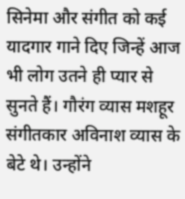सिनेमा और संगीत को कई यादगार गाने दिए जिन्हें आज भी लोग उतने ही प्यार से सुनते हैं। गौरंग व्यास मशहूर संगीतकार अविनाश व्यास के बेटे थे। उन्होंने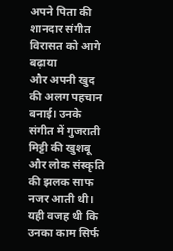अपने पिता की शानदार संगीत विरासत को आगे बढ़ाया
और अपनी खुद की अलग पहचान बनाई। उनके संगीत में गुजराती मिट्टी की खुशबू और लोक संस्कृति की झलक साफ नजर आती थी। यही वजह थी कि उनका काम सिर्फ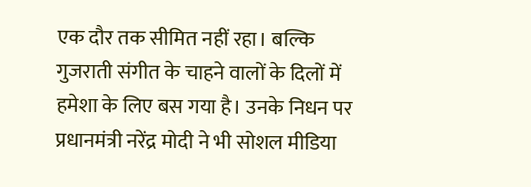एक दौर तक सीमित नहीं रहा। बल्कि गुजराती संगीत के चाहने वालों के दिलों में हमेशा के लिए बस गया है। उनके निधन पर प्रधानमंत्री नरेंद्र मोदी ने भी सोशल मीडिया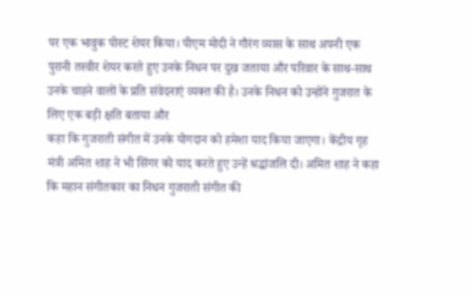पर एक भावुक पोस्ट शेयर किया। पीएम मोदी ने गौरंग व्यास के साथ अपनी एक पुरानी तस्वीर शेयर करते हुए उनके निधन पर दुख जताया और परिवार के साथ-साथ उनके चाहने वालों के प्रति संवेदनाएं व्यक्त की है। उनके निधन को उन्होंने गुजरात के लिए एक बड़ी क्षति बताया और
कहा कि गुजराती संगीत में उनके योगदान को हमेशा याद किया जाएगा। केंद्रीय गृह मंत्री अमित शाह ने भी सिंगर को याद करते हुए उन्हें श्रद्धांजलि दी। अमित शाह ने कहा कि महान संगीतकार का निधन गुजराती संगीत की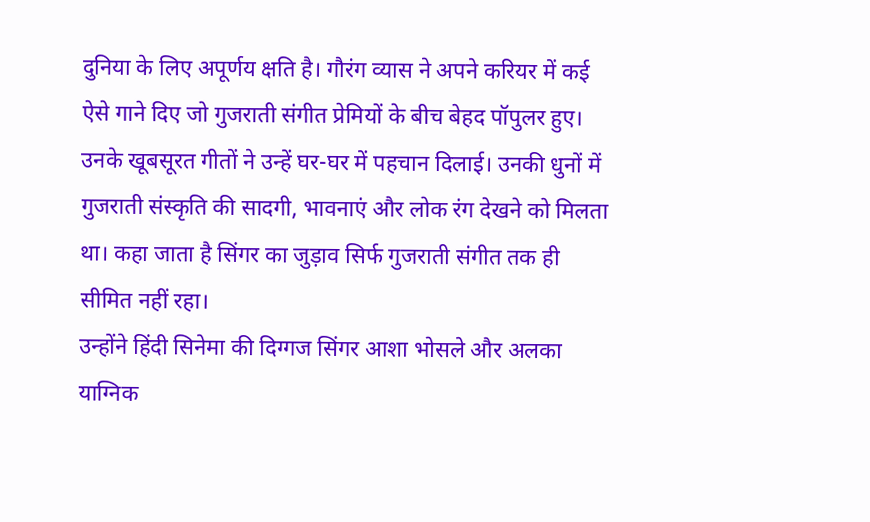दुनिया के लिए अपूर्णय क्षति है। गौरंग व्यास ने अपने करियर में कई ऐसे गाने दिए जो गुजराती संगीत प्रेमियों के बीच बेहद पॉपुलर हुए। उनके खूबसूरत गीतों ने उन्हें घर-घर में पहचान दिलाई। उनकी धुनों में गुजराती संस्कृति की सादगी, भावनाएं और लोक रंग देखने को मिलता था। कहा जाता है सिंगर का जुड़ाव सिर्फ गुजराती संगीत तक ही सीमित नहीं रहा।
उन्होंने हिंदी सिनेमा की दिग्गज सिंगर आशा भोसले और अलका याग्निक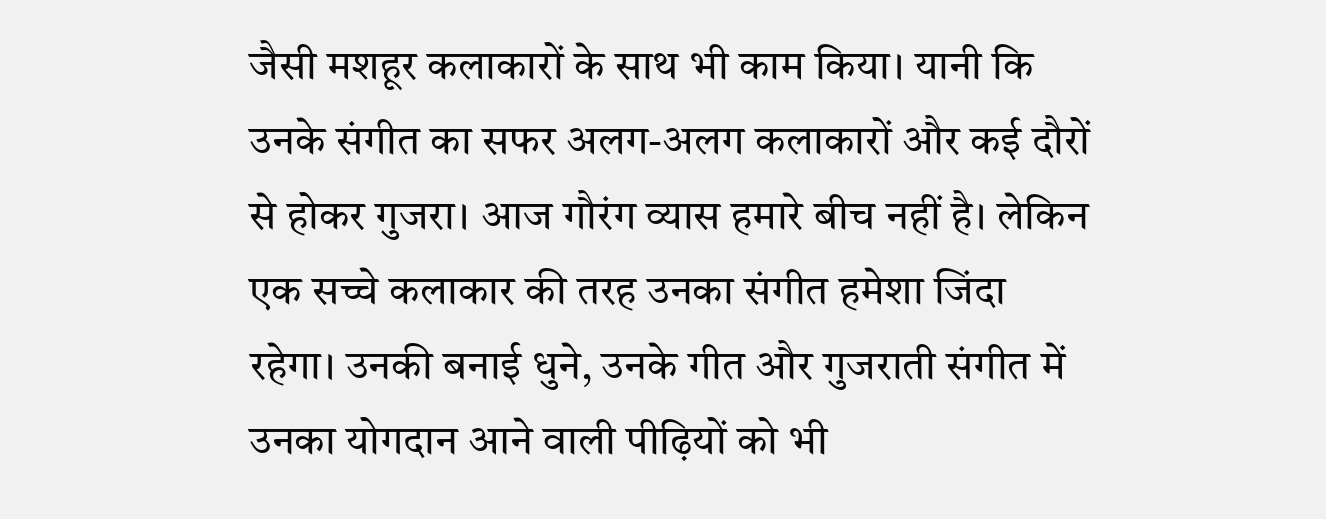जैसी मशहूर कलाकारों के साथ भी काम किया। यानी कि उनके संगीत का सफर अलग-अलग कलाकारों और कई दौरों से होकर गुजरा। आज गौरंग व्यास हमारे बीच नहीं है। लेकिन एक सच्चे कलाकार की तरह उनका संगीत हमेशा जिंदा रहेगा। उनकी बनाई धुने, उनके गीत और गुजराती संगीत में उनका योगदान आने वाली पीढ़ियों को भी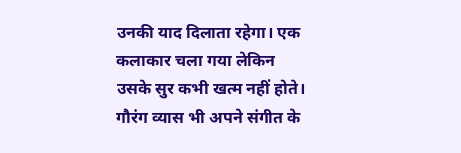उनकी याद दिलाता रहेगा। एक कलाकार चला गया लेकिन उसके सुर कभी खत्म नहीं होते। गौरंग व्यास भी अपने संगीत के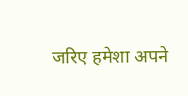जरिए हमेशा अपने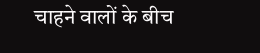चाहने वालों के बीच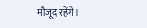मौजूद रहेंगे।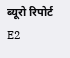ब्यूरो रिपोर्ट E2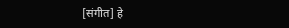[संगीत] हे